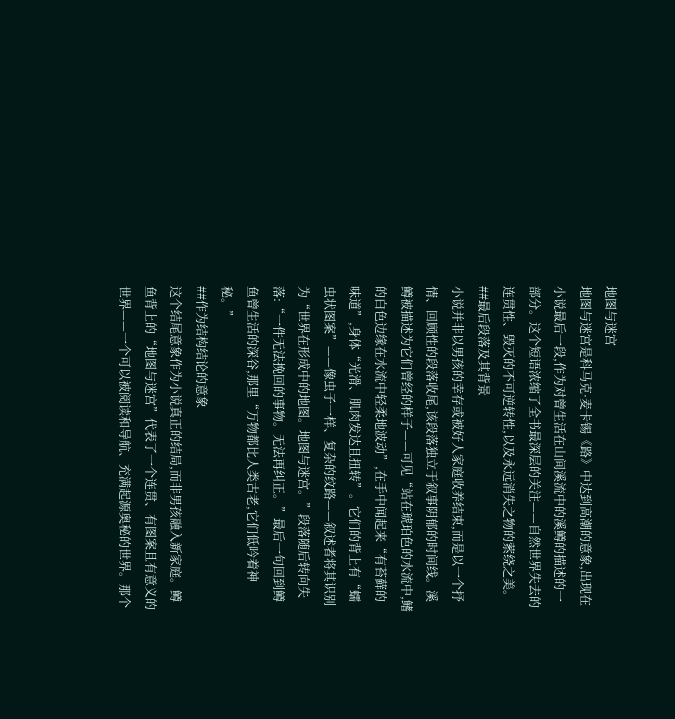地图与迷宫
地图与迷宫是科马克·麦卡锡《路》中达到高潮的意象,出现在小说最后一段,作为对曾生活在山间溪流中的溪鳟的描述的一部分。这个短语浓缩了全书最深层的关注——自然世界失去的连贯性、毁灭的不可逆转性,以及永远消失之物的萦绕之美。
##最后段落及其背景
小说并非以男孩的幸存或被好人家庭收养结束,而是以一个抒情、回顾性的段落收尾,该段落独立于叙事阴郁的时间线。溪鳟被描述为它们曾经的样子——可见“站在琥珀色的水流中,鳍的白色边缘在水流中轻柔地波动”,在手中闻起来“有苔藓的味道”,身体“光滑、肌肉发达且扭转”。它们的背上有“蠕虫状图案”——像虫子一样、复杂的纹路——叙述者将其识别为“世界在形成中的地图。地图与迷宫。”段落随后转向失落:“一件无法挽回的事物。无法再纠正。”最后一句回到鳟鱼曾生活的深谷,那里“万物都比人类古老,它们低吟着神秘。”
##作为结构结论的意象
这个结尾意象作为小说真正的结局,而非男孩融入新家庭。鳟鱼背上的“地图与迷宫”代表了一个连贯、有图案且有意义的世界——一个可以被阅读和导航、充满起源奥秘的世界。那个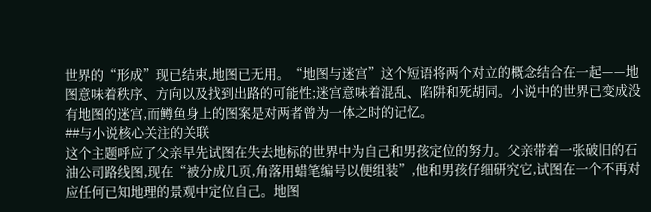世界的“形成”现已结束,地图已无用。“地图与迷宫”这个短语将两个对立的概念结合在一起——地图意味着秩序、方向以及找到出路的可能性;迷宫意味着混乱、陷阱和死胡同。小说中的世界已变成没有地图的迷宫,而鳟鱼身上的图案是对两者曾为一体之时的记忆。
##与小说核心关注的关联
这个主题呼应了父亲早先试图在失去地标的世界中为自己和男孩定位的努力。父亲带着一张破旧的石油公司路线图,现在“被分成几页,角落用蜡笔编号以便组装”,他和男孩仔细研究它,试图在一个不再对应任何已知地理的景观中定位自己。地图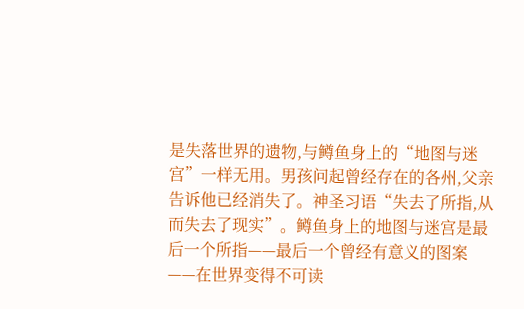是失落世界的遗物,与鳟鱼身上的“地图与迷宫”一样无用。男孩问起曾经存在的各州,父亲告诉他已经消失了。神圣习语“失去了所指,从而失去了现实”。鳟鱼身上的地图与迷宫是最后一个所指——最后一个曾经有意义的图案——在世界变得不可读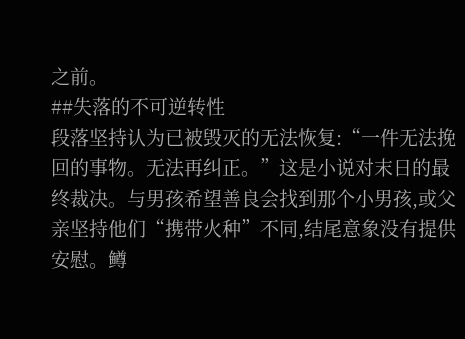之前。
##失落的不可逆转性
段落坚持认为已被毁灭的无法恢复:“一件无法挽回的事物。无法再纠正。”这是小说对末日的最终裁决。与男孩希望善良会找到那个小男孩,或父亲坚持他们“携带火种”不同,结尾意象没有提供安慰。鳟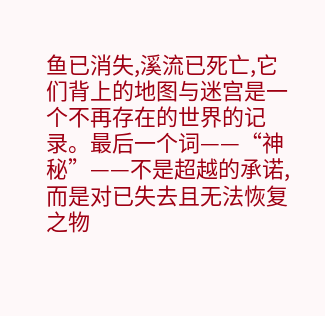鱼已消失,溪流已死亡,它们背上的地图与迷宫是一个不再存在的世界的记录。最后一个词——“神秘”——不是超越的承诺,而是对已失去且无法恢复之物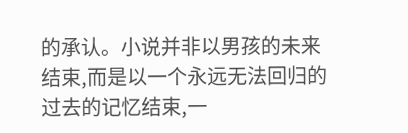的承认。小说并非以男孩的未来结束,而是以一个永远无法回归的过去的记忆结束,一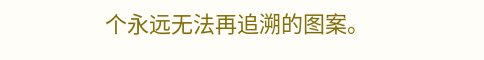个永远无法再追溯的图案。